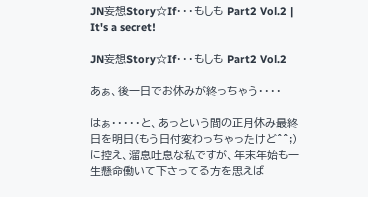JN妄想Story☆If・・・もしも Part2 Vol.2 | It's a secret!

JN妄想Story☆If・・・もしも Part2 Vol.2

あぁ、後一日でお休みが終っちゃう・・・・

はぁ・・・・・と、あっという間の正月休み最終日を明日(もう日付変わっちゃったけど^^;)に控え、溜息吐息な私ですが、年末年始も一生懸命働いて下さってる方を思えば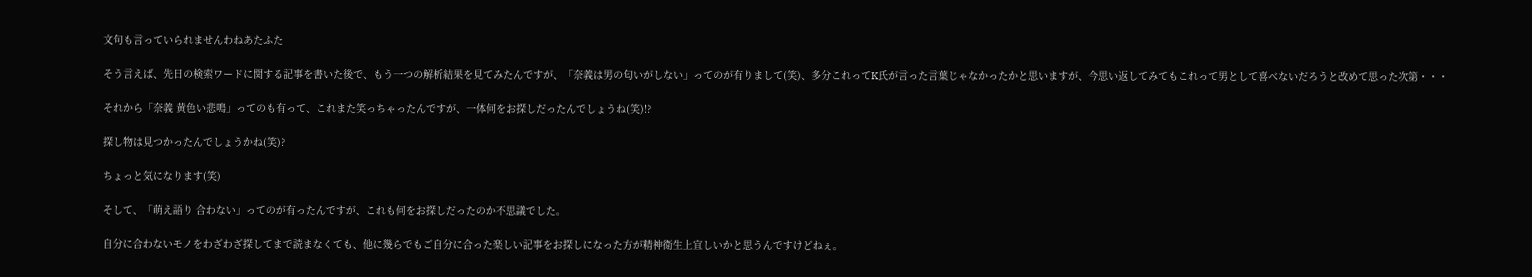文句も言っていられませんわねあたふた

そう言えば、先日の検索ワードに関する記事を書いた後で、もう一つの解析結果を見てみたんですが、「奈義は男の匂いがしない」ってのが有りまして(笑)、多分これってK氏が言った言葉じゃなかったかと思いますが、今思い返してみてもこれって男として喜べないだろうと改めて思った次第・・・

それから「奈義 黄色い悲鳴」ってのも有って、これまた笑っちゃったんですが、一体何をお探しだったんでしょうね(笑)!?

探し物は見つかったんでしょうかね(笑)?

ちょっと気になります(笑)

そして、「萌え語り 合わない」ってのが有ったんですが、これも何をお探しだったのか不思議でした。

自分に合わないモノをわざわざ探してまで読まなくても、他に幾らでもご自分に合った楽しい記事をお探しになった方が精神衛生上宜しいかと思うんですけどねぇ。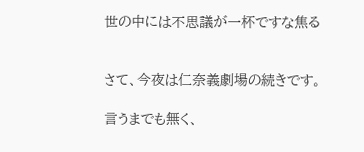世の中には不思議が一杯ですな焦る


さて、今夜は仁奈義劇場の続きです。

言うまでも無く、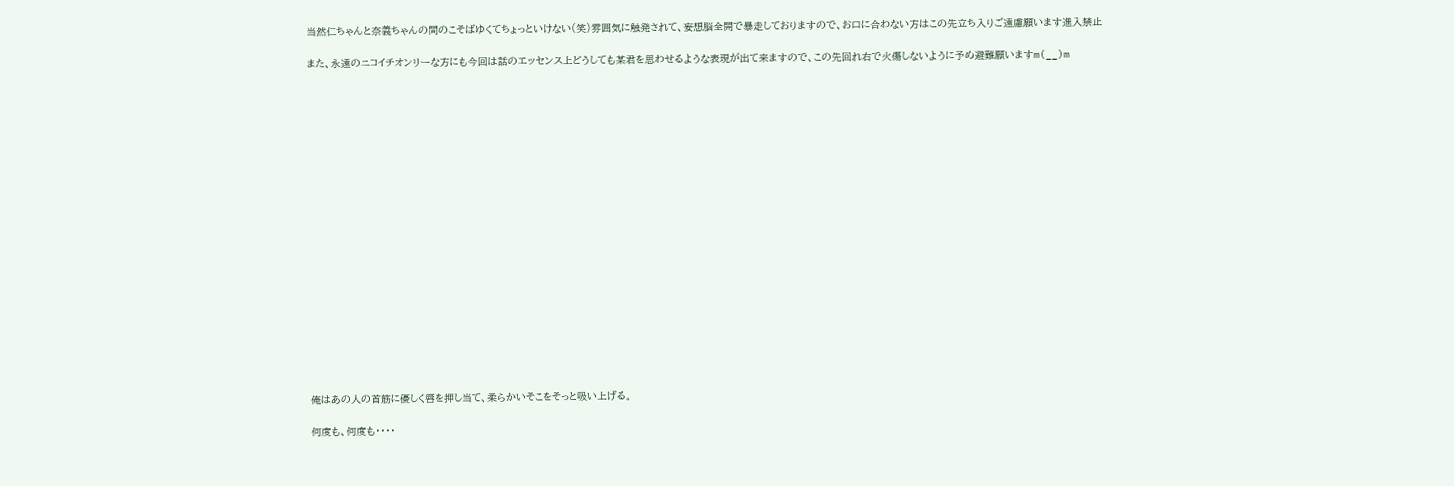当然仁ちゃんと奈義ちゃんの間のこそばゆくてちょっといけない(笑)雰囲気に触発されて、妄想脳全開で暴走しておりますので、お口に合わない方はこの先立ち入りご遠慮願います進入禁止

また、永遠のニコイチオンリーな方にも今回は話のエッセンス上どうしても某君を思わせるような表現が出て来ますので、この先回れ右で火傷しないように予め避難願いますm(__)m




















俺はあの人の首筋に優しく唇を押し当て、柔らかいそこをそっと吸い上げる。

何度も、何度も・・・・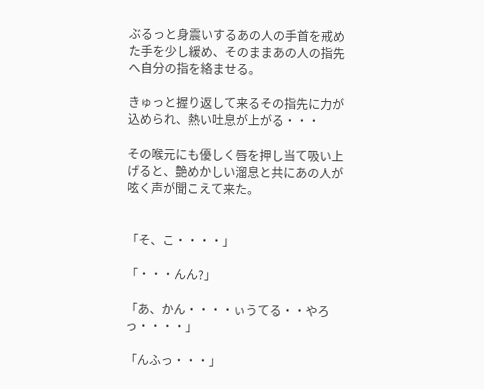ぶるっと身震いするあの人の手首を戒めた手を少し緩め、そのままあの人の指先へ自分の指を絡ませる。

きゅっと握り返して来るその指先に力が込められ、熱い吐息が上がる・・・

その喉元にも優しく唇を押し当て吸い上げると、艶めかしい溜息と共にあの人が呟く声が聞こえて来た。


「そ、こ・・・・」

「・・・んん?」

「あ、かん・・・・ぃうてる・・やろっ・・・・」

「んふっ・・・」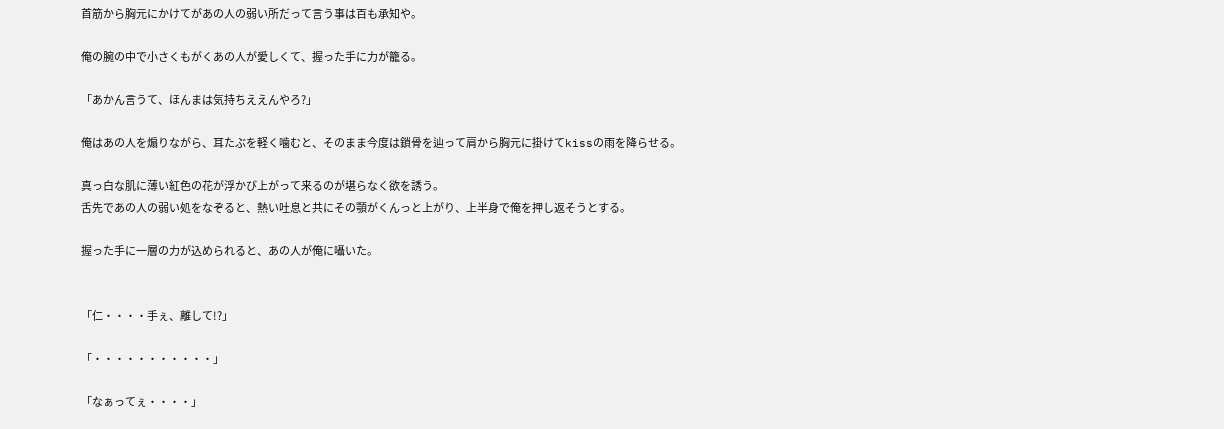首筋から胸元にかけてがあの人の弱い所だって言う事は百も承知や。

俺の腕の中で小さくもがくあの人が愛しくて、握った手に力が籠る。

「あかん言うて、ほんまは気持ちええんやろ?」

俺はあの人を煽りながら、耳たぶを軽く噛むと、そのまま今度は鎖骨を辿って肩から胸元に掛けてkissの雨を降らせる。

真っ白な肌に薄い紅色の花が浮かび上がって来るのが堪らなく欲を誘う。
舌先であの人の弱い処をなぞると、熱い吐息と共にその顎がくんっと上がり、上半身で俺を押し返そうとする。

握った手に一層の力が込められると、あの人が俺に囁いた。


「仁・・・・手ぇ、離して!?」

「・・・・・・・・・・・」

「なぁってぇ・・・・」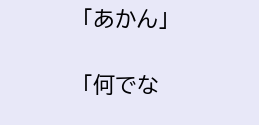「あかん」

「何でな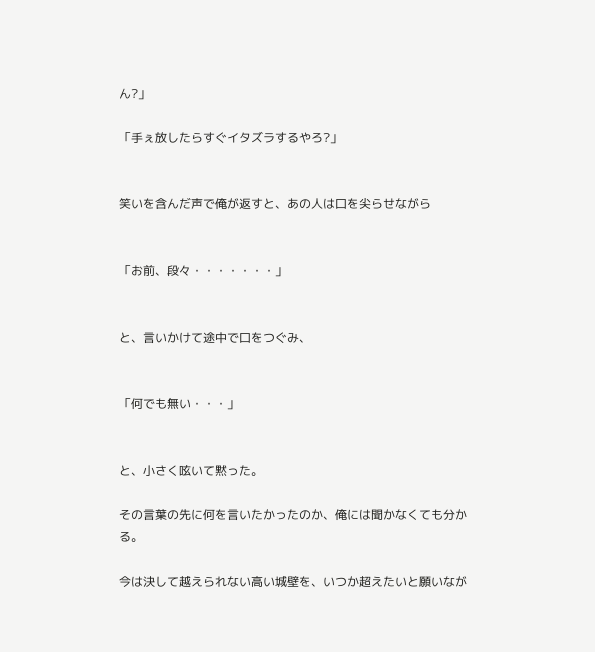ん?」

「手ぇ放したらすぐイタズラするやろ?」


笑いを含んだ声で俺が返すと、あの人は口を尖らせながら


「お前、段々・・・・・・・」


と、言いかけて途中で口をつぐみ、


「何でも無い・・・」


と、小さく呟いて黙った。

その言葉の先に何を言いたかったのか、俺には聞かなくても分かる。

今は決して越えられない高い城壁を、いつか超えたいと願いなが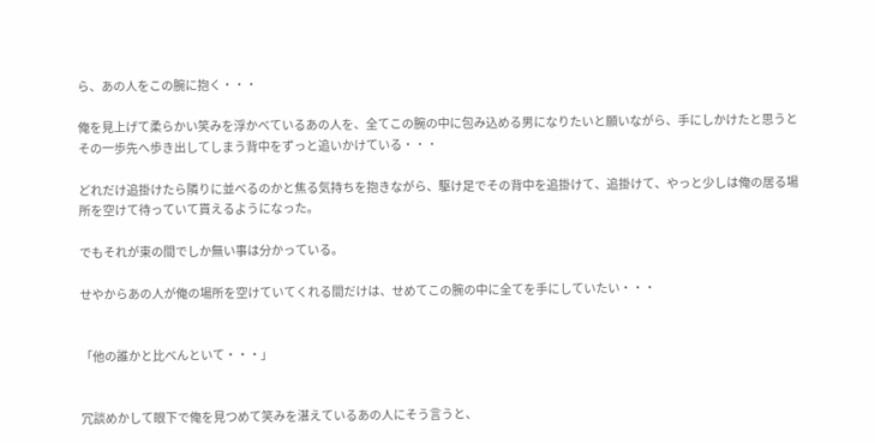ら、あの人をこの腕に抱く・・・

俺を見上げて柔らかい笑みを浮かべているあの人を、全てこの腕の中に包み込める男になりたいと願いながら、手にしかけたと思うとその一歩先へ歩き出してしまう背中をずっと追いかけている・・・

どれだけ追掛けたら隣りに並べるのかと焦る気持ちを抱きながら、駆け足でその背中を追掛けて、追掛けて、やっと少しは俺の居る場所を空けて待っていて貰えるようになった。

でもそれが束の間でしか無い事は分かっている。

せやからあの人が俺の場所を空けていてくれる間だけは、せめてこの腕の中に全てを手にしていたい・・・


「他の誰かと比べんといて・・・」


冗談めかして眼下で俺を見つめて笑みを湛えているあの人にそう言うと、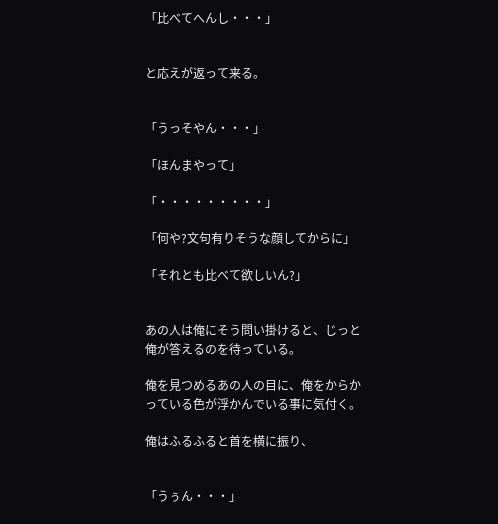「比べてへんし・・・」


と応えが返って来る。


「うっそやん・・・」

「ほんまやって」

「・・・・・・・・・」

「何や?文句有りそうな顔してからに」

「それとも比べて欲しいん?」


あの人は俺にそう問い掛けると、じっと俺が答えるのを待っている。

俺を見つめるあの人の目に、俺をからかっている色が浮かんでいる事に気付く。

俺はふるふると首を横に振り、


「うぅん・・・」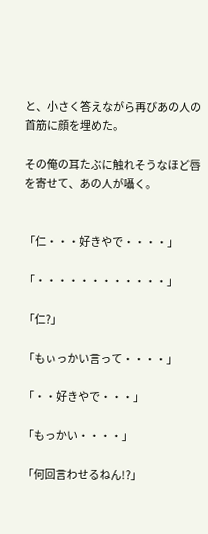と、小さく答えながら再びあの人の首筋に顔を埋めた。

その俺の耳たぶに触れそうなほど唇を寄せて、あの人が囁く。


「仁・・・好きやで・・・・」

「・・・・・・・・・・・・」

「仁?」

「もぃっかい言って・・・・」

「・・好きやで・・・」

「もっかい・・・・」

「何回言わせるねん!?」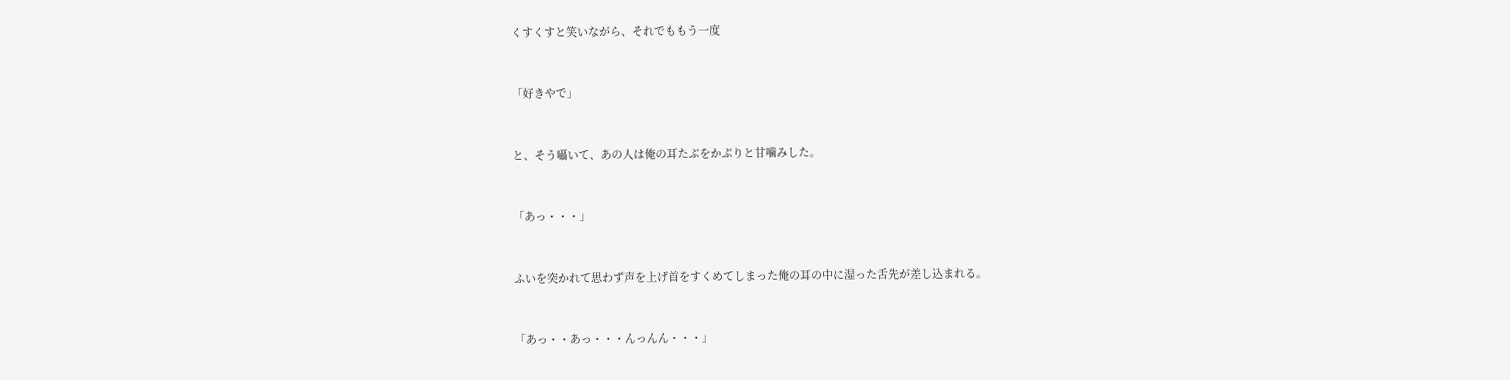くすくすと笑いながら、それでももう一度


「好きやで」


と、そう囁いて、あの人は俺の耳たぶをかぷりと甘噛みした。


「あっ・・・」


ふいを突かれて思わず声を上げ首をすくめてしまった俺の耳の中に湿った舌先が差し込まれる。


「あっ・・あっ・・・んっんん・・・」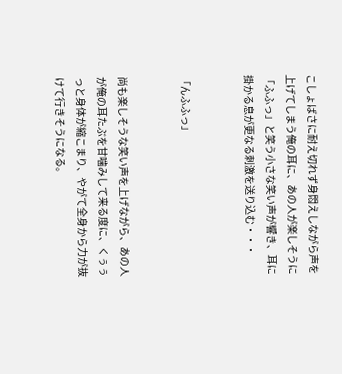こしょばさに耐え切れず身悶えしながら声を上げてしまう俺の耳に、あの人が楽しそうに「ふふっ」と笑う小さな笑い声が響き、耳に掛かる息が更なる刺激を送り込む・・・


「んふふっ」


尚も楽しそうな笑い声を上げながら、あの人が俺の耳たぶを甘噛みして来る度に、くぅぅっと身体が縮こまり、やがて全身から力が抜けて行きそうになる。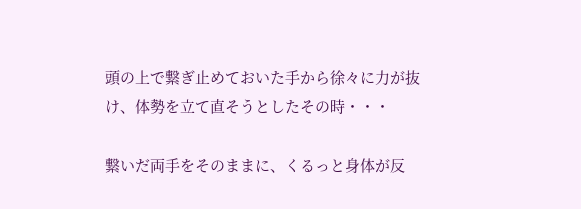頭の上で繋ぎ止めておいた手から徐々に力が抜け、体勢を立て直そうとしたその時・・・

繋いだ両手をそのままに、くるっと身体が反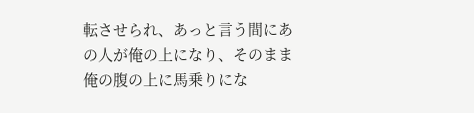転させられ、あっと言う間にあの人が俺の上になり、そのまま俺の腹の上に馬乗りにな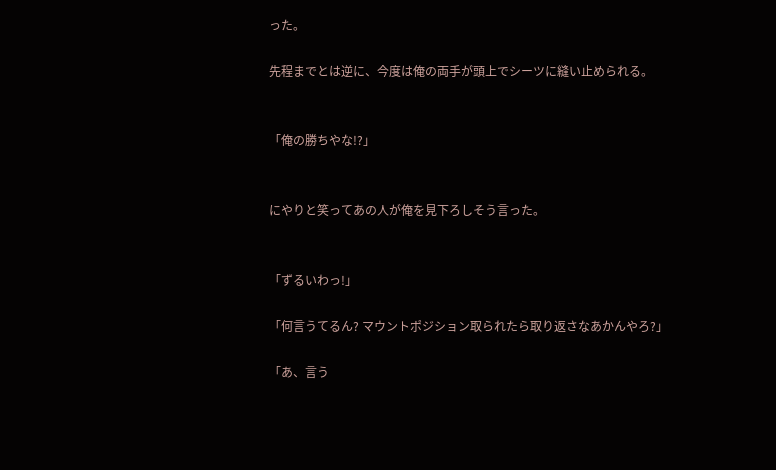った。

先程までとは逆に、今度は俺の両手が頭上でシーツに縫い止められる。


「俺の勝ちやな!?」


にやりと笑ってあの人が俺を見下ろしそう言った。


「ずるいわっ!」

「何言うてるん? マウントポジション取られたら取り返さなあかんやろ?」

「あ、言う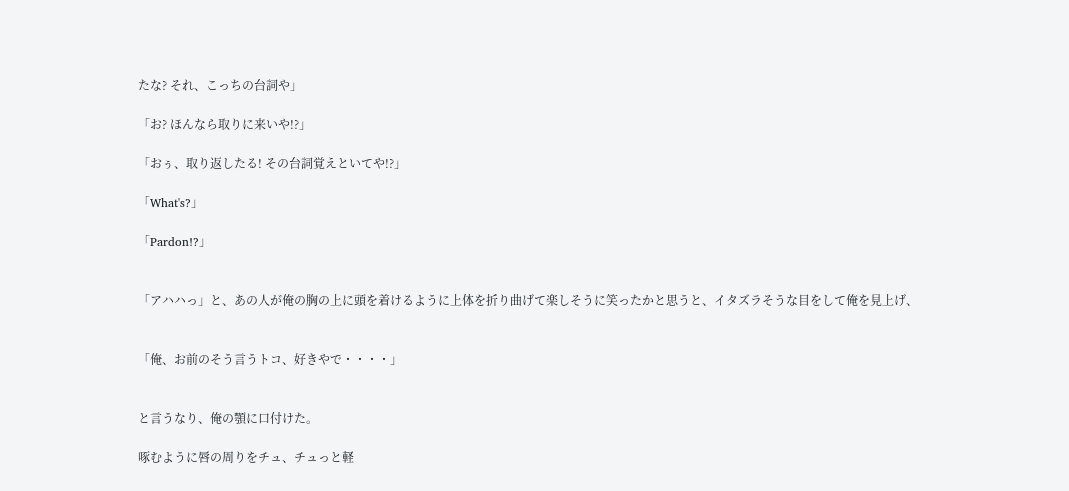たな? それ、こっちの台詞や」

「お? ほんなら取りに来いや!?」

「おぅ、取り返したる! その台詞覚えといてや!?」

「What's?」

「Pardon!?」


「アハハっ」と、あの人が俺の胸の上に頭を着けるように上体を折り曲げて楽しそうに笑ったかと思うと、イタズラそうな目をして俺を見上げ、


「俺、お前のそう言うトコ、好きやで・・・・」


と言うなり、俺の顎に口付けた。

啄むように唇の周りをチュ、チュっと軽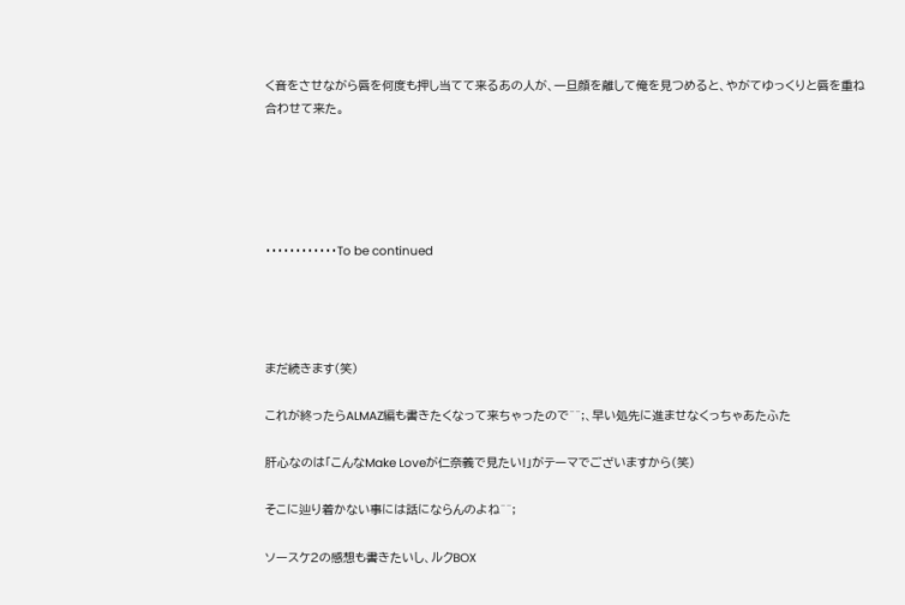く音をさせながら唇を何度も押し当てて来るあの人が、一旦顔を離して俺を見つめると、やがてゆっくりと唇を重ね合わせて来た。





・・・・・・・・・・・・To be continued




まだ続きます(笑)

これが終ったらALMAZ編も書きたくなって来ちゃったので^^;、早い処先に進ませなくっちゃあたふた

肝心なのは「こんなMake Loveが仁奈義で見たい!」がテーマでございますから(笑)

そこに辿り着かない事には話にならんのよね^^;

ソースケ2の感想も書きたいし、ルクBOX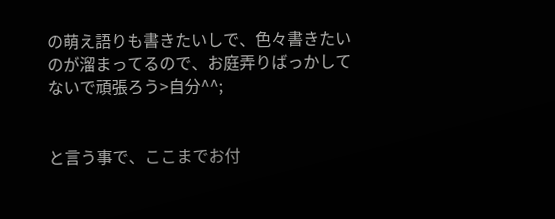の萌え語りも書きたいしで、色々書きたいのが溜まってるので、お庭弄りばっかしてないで頑張ろう>自分^^;


と言う事で、ここまでお付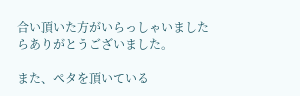合い頂いた方がいらっしゃいましたらありがとうございました。

また、ペタを頂いている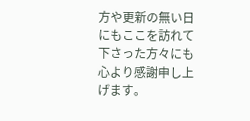方や更新の無い日にもここを訪れて下さった方々にも心より感謝申し上げます。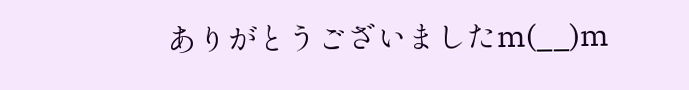ありがとうございましたm(__)m